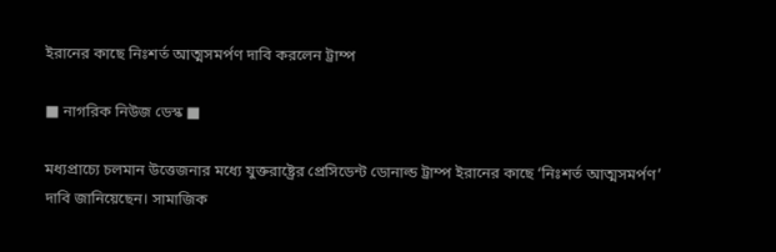ইরানের কাছে নিঃশর্ত আত্মসমর্পণ দাবি করলেন ট্রাম্প

■ নাগরিক নিউজ ডেস্ক ■

মধ্যপ্রাচ্যে চলমান উত্তেজনার মধ্যে যুক্তরাষ্ট্রের প্রেসিডেন্ট ডোনাল্ড ট্রাম্প ইরানের কাছে ‘নিঃশর্ত আত্মসমর্পণ’ দাবি জানিয়েছেন। সামাজিক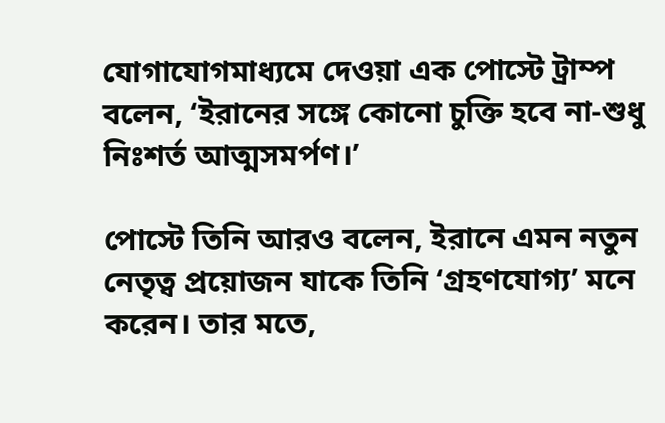যোগাযোগমাধ্যমে দেওয়া এক পোস্টে ট্রাম্প বলেন, ‘ইরানের সঙ্গে কোনো চুক্তি হবে না-শুধু নিঃশর্ত আত্মসমর্পণ।’

পোস্টে তিনি আরও বলেন, ইরানে এমন নতুন নেতৃত্ব প্রয়োজন যাকে তিনি ‘গ্রহণযোগ্য’ মনে করেন। তার মতে,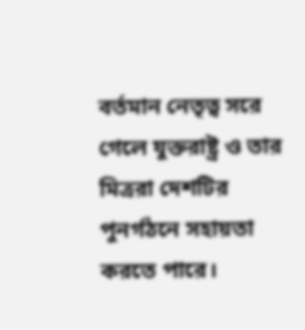বর্তমান নেতৃত্ব সরে গেলে যুক্তরাষ্ট্র ও তার মিত্ররা দেশটির পুনর্গঠনে সহায়তা করতে পারে।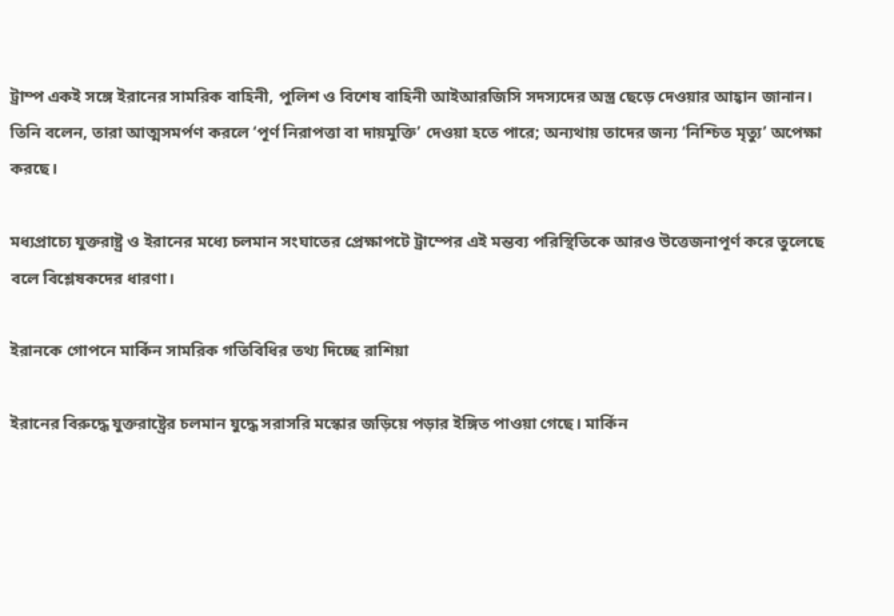ট্রাম্প একই সঙ্গে ইরানের সামরিক বাহিনী, পুলিশ ও বিশেষ বাহিনী আইআরজিসি সদস্যদের অস্ত্র ছেড়ে দেওয়ার আহ্বান জানান। তিনি বলেন, তারা আত্মসমর্পণ করলে ‘পূর্ণ নিরাপত্তা বা দায়মুক্তি’ দেওয়া হতে পারে; অন্যথায় তাদের জন্য ‘নিশ্চিত মৃত্যু’ অপেক্ষা করছে।

মধ্যপ্রাচ্যে যুক্তরাষ্ট্র ও ইরানের মধ্যে চলমান সংঘাতের প্রেক্ষাপটে ট্রাম্পের এই মন্তব্য পরিস্থিতিকে আরও উত্তেজনাপূর্ণ করে তুলেছে বলে বিশ্লেষকদের ধারণা।

ইরানকে গোপনে মার্কিন সামরিক গতিবিধির তথ্য দিচ্ছে রাশিয়া

ইরানের বিরুদ্ধে যুক্তরাষ্ট্রের চলমান যুদ্ধে সরাসরি মস্কোর জড়িয়ে পড়ার ইঙ্গিত পাওয়া গেছে। মার্কিন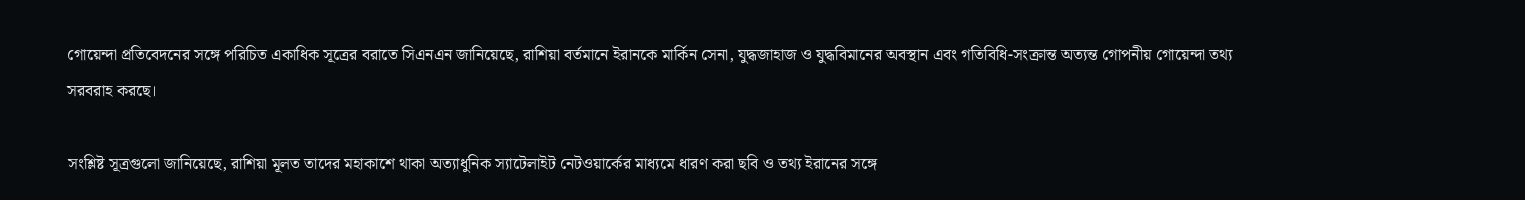গোয়েন্দা প্রতিবেদনের সঙ্গে পরিচিত একাধিক সূত্রের বরাতে সিএনএন জানিয়েছে, রাশিয়া বর্তমানে ইরানকে মার্কিন সেনা, যুদ্ধজাহাজ ও যুদ্ধবিমানের অবস্থান এবং গতিবিধি-সংক্রান্ত অত্যন্ত গোপনীয় গোয়েন্দা তথ্য সরবরাহ করছে।

সংশ্লিষ্ট সূত্রগুলো জানিয়েছে, রাশিয়া মূলত তাদের মহাকাশে থাকা অত্যাধুনিক স্যাটেলাইট নেটওয়ার্কের মাধ্যমে ধারণ করা ছবি ও তথ্য ইরানের সঙ্গে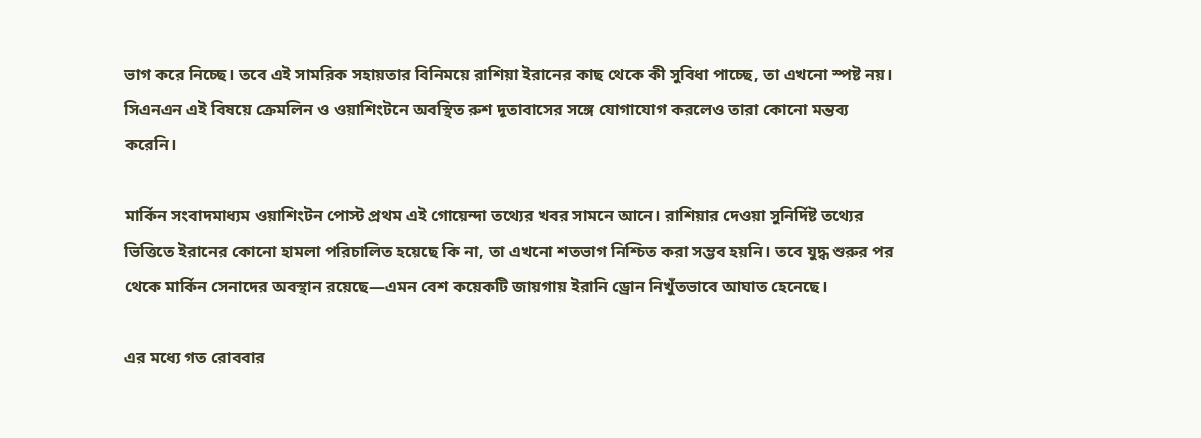ভাগ করে নিচ্ছে। তবে এই সামরিক সহায়তার বিনিময়ে রাশিয়া ইরানের কাছ থেকে কী সুবিধা পাচ্ছে, তা এখনো স্পষ্ট নয়। সিএনএন এই বিষয়ে ক্রেমলিন ও ওয়াশিংটনে অবস্থিত রুশ দূতাবাসের সঙ্গে যোগাযোগ করলেও তারা কোনো মন্তব্য করেনি।

মার্কিন সংবাদমাধ্যম ওয়াশিংটন পোস্ট প্রথম এই গোয়েন্দা তথ্যের খবর সামনে আনে। রাশিয়ার দেওয়া সুনির্দিষ্ট তথ্যের ভিত্তিতে ইরানের কোনো হামলা পরিচালিত হয়েছে কি না, তা এখনো শতভাগ নিশ্চিত করা সম্ভব হয়নি। তবে যুদ্ধ শুরুর পর থেকে মার্কিন সেনাদের অবস্থান রয়েছে—এমন বেশ কয়েকটি জায়গায় ইরানি ড্রোন নিখুঁতভাবে আঘাত হেনেছে।

এর মধ্যে গত রোববার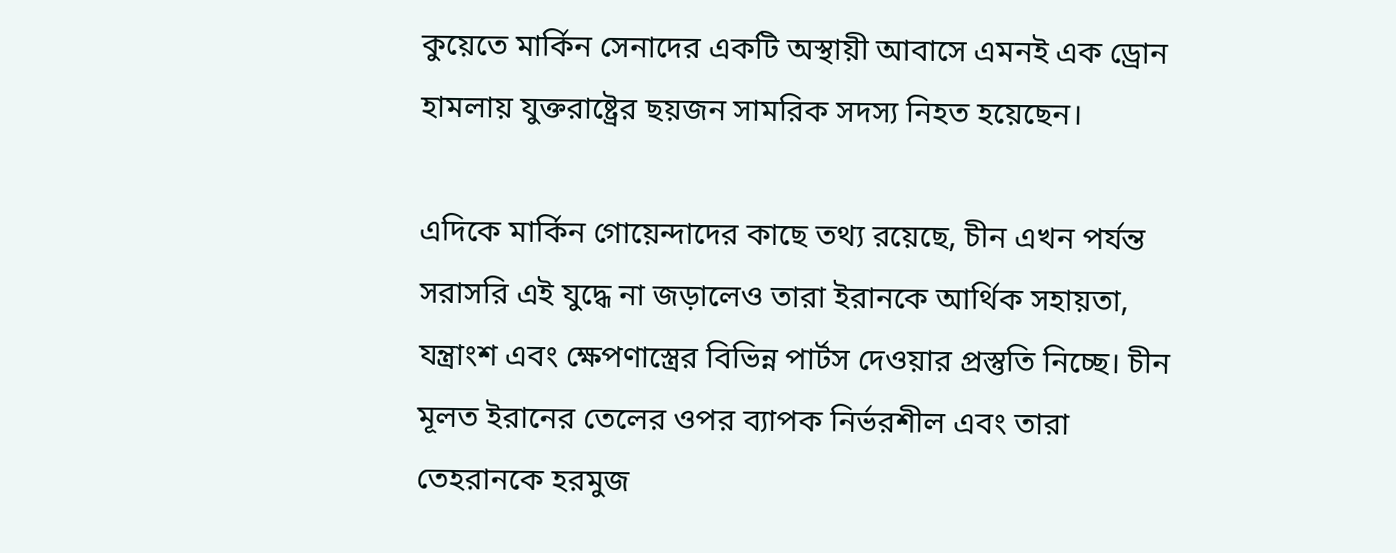কুয়েতে মার্কিন সেনাদের একটি অস্থায়ী আবাসে এমনই এক ড্রোন হামলায় যুক্তরাষ্ট্রের ছয়জন সামরিক সদস্য নিহত হয়েছেন।

এদিকে মার্কিন গোয়েন্দাদের কাছে তথ্য রয়েছে, চীন এখন পর্যন্ত সরাসরি এই যুদ্ধে না জড়ালেও তারা ইরানকে আর্থিক সহায়তা, যন্ত্রাংশ এবং ক্ষেপণাস্ত্রের বিভিন্ন পার্টস দেওয়ার প্রস্তুতি নিচ্ছে। চীন মূলত ইরানের তেলের ওপর ব্যাপক নির্ভরশীল এবং তারা তেহরানকে হরমুজ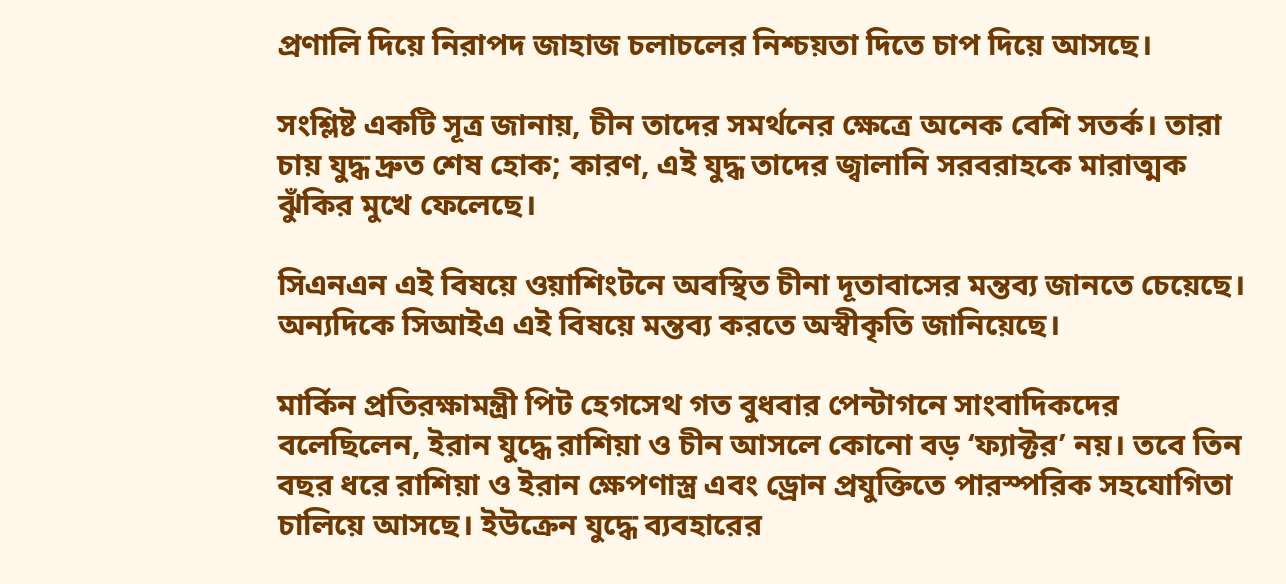প্রণালি দিয়ে নিরাপদ জাহাজ চলাচলের নিশ্চয়তা দিতে চাপ দিয়ে আসছে।

সংশ্লিষ্ট একটি সূত্র জানায়, চীন তাদের সমর্থনের ক্ষেত্রে অনেক বেশি সতর্ক। তারা চায় যুদ্ধ দ্রুত শেষ হোক; কারণ, এই যুদ্ধ তাদের জ্বালানি সরবরাহকে মারাত্মক ঝুঁকির মুখে ফেলেছে।

সিএনএন এই বিষয়ে ওয়াশিংটনে অবস্থিত চীনা দূতাবাসের মন্তব্য জানতে চেয়েছে। অন্যদিকে সিআইএ এই বিষয়ে মন্তব্য করতে অস্বীকৃতি জানিয়েছে।

মার্কিন প্রতিরক্ষামন্ত্রী পিট হেগসেথ গত বুধবার পেন্টাগনে সাংবাদিকদের বলেছিলেন, ইরান যুদ্ধে রাশিয়া ও চীন আসলে কোনো বড় ‘ফ্যাক্টর’ নয়। তবে তিন বছর ধরে রাশিয়া ও ইরান ক্ষেপণাস্ত্র এবং ড্রোন প্রযুক্তিতে পারস্পরিক সহযোগিতা চালিয়ে আসছে। ইউক্রেন যুদ্ধে ব্যবহারের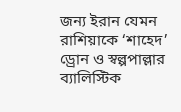জন্য ইরান যেমন রাশিয়াকে ‘শাহেদ’ ড্রোন ও স্বল্পপাল্লার ব্যালিস্টিক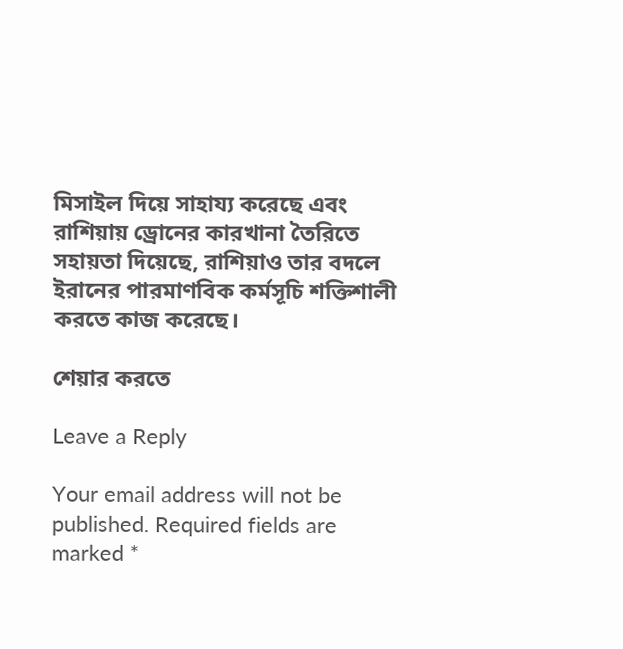মিসাইল দিয়ে সাহায্য করেছে এবং রাশিয়ায় ড্রোনের কারখানা তৈরিতে সহায়তা দিয়েছে, রাশিয়াও তার বদলে ইরানের পারমাণবিক কর্মসূচি শক্তিশালী করতে কাজ করেছে।

শেয়ার করতে

Leave a Reply

Your email address will not be published. Required fields are marked *